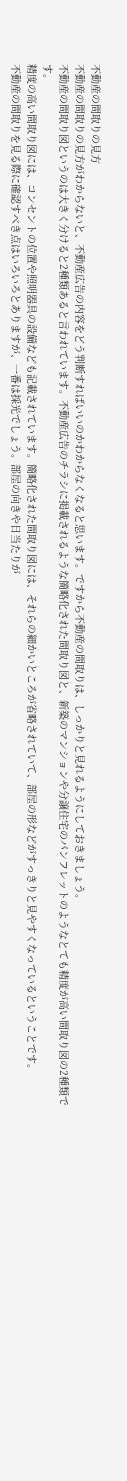不動産の間取りの見方
不動産の間取りの見方がわからないと、不動産広告の内容をどう判断すればいいのかわからなくなると思います。ですから不動産の間取りは、しっかりと見れるようにしておきましょう。
不動産の間取り図というのは大きく分けると2種類あると言われています。不動産広告のチラシに掲載されるような簡略化された間取り図と、新築のマンションや分譲住宅のパンフレットのようなとても精度が高い間取り図の2種類です。
精度の高い間取り図には、コンセントの位置や照明器具の設備なども記載されています。簡略化された間取り図には、それらの細かいところが省略されていて、部屋の形などがすっきりと見やすくなっているということです。
不動産の間取りを見る際に確認すべき点はいろいろとありますが、一番は採光でしょう。部屋の向きや日当たりが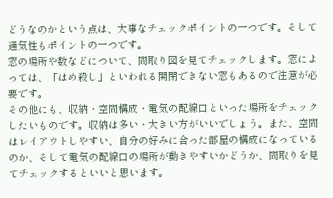どうなのかという点は、大事なチェックポイントの一つです。そして通気性もポイントの一つです。
窓の場所や数などについて、間取り図を見てチェックします。窓によっては、「はめ殺し」といわれる開閉できない窓もあるので注意が必要です。
その他にも、収納・空間構成・電気の配線口といった場所をチェックしたいものです。収納は多い・大きい方がいいでしょう。また、空間はレイアウトしやすい、自分の好みに合った部屋の構成になっているのか、そして電気の配線口の場所が動きやすいかどうか、間取りを見てチェックするといいと思います。